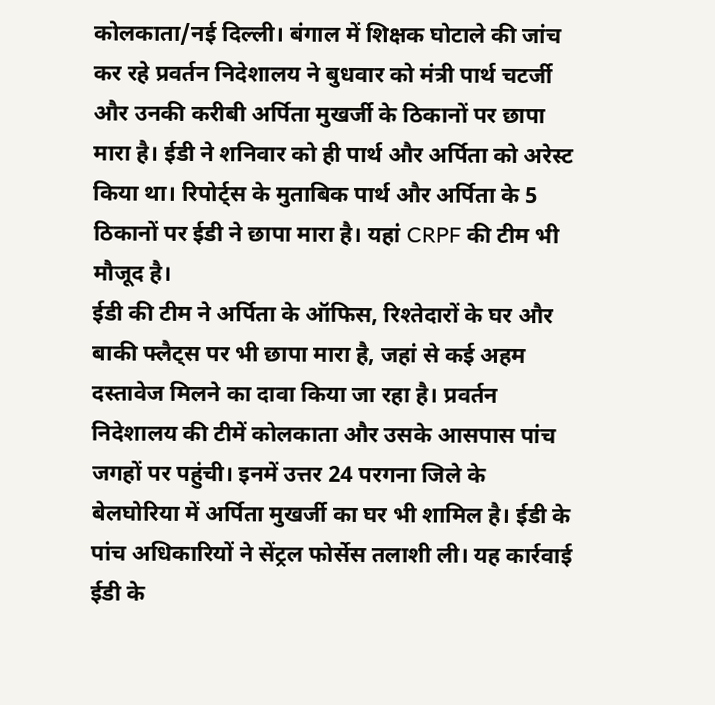कोलकाता/नई दिल्ली। बंगाल में शिक्षक घोटाले की जांच कर रहे प्रवर्तन निदेशालय ने बुधवार को मंत्री पार्थ चटर्जी और उनकी करीबी अर्पिता मुखर्जी के ठिकानों पर छापा मारा है। ईडी ने शनिवार को ही पार्थ और अर्पिता को अरेस्ट किया था। रिपोर्ट्स के मुताबिक पार्थ और अर्पिता के 5 ठिकानों पर ईडी ने छापा मारा है। यहां CRPF की टीम भी मौजूद है।
ईडी की टीम ने अर्पिता के ऑफिस, रिश्तेदारों के घर और बाकी फ्लैट्स पर भी छापा मारा है, जहां से कई अहम दस्तावेज मिलने का दावा किया जा रहा है। प्रवर्तन निदेशालय की टीमें कोलकाता और उसके आसपास पांच जगहों पर पहुंची। इनमें उत्तर 24 परगना जिले के बेलघोरिया में अर्पिता मुखर्जी का घर भी शामिल है। ईडी के पांच अधिकारियों ने सेंट्रल फोर्सेस तलाशी ली। यह कार्रवाई ईडी के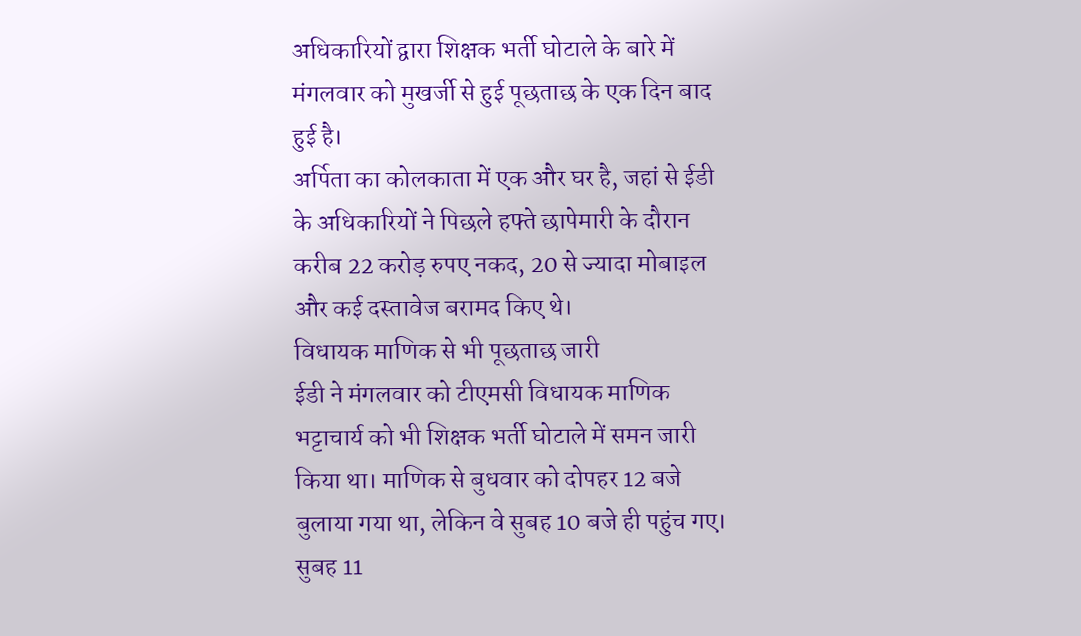अधिकारियों द्वारा शिक्षक भर्ती घोटाले के बारे में मंगलवार को मुखर्जी से हुई पूछताछ के एक दिन बाद हुई है।
अर्पिता का कोलकाता में एक और घर है, जहां से ईडी के अधिकारियों ने पिछले हफ्ते छापेमारी के दौरान करीब 22 करोड़ रुपए नकद, 20 से ज्यादा मोबाइल और कई दस्तावेज बरामद किए थे।
विधायक माणिक से भी पूछताछ जारी
ईडी ने मंगलवार को टीएमसी विधायक माणिक भट्टाचार्य को भी शिक्षक भर्ती घोटाले में समन जारी किया था। माणिक से बुधवार को दोपहर 12 बजे बुलाया गया था, लेकिन वे सुबह 10 बजे ही पहुंच गए। सुबह 11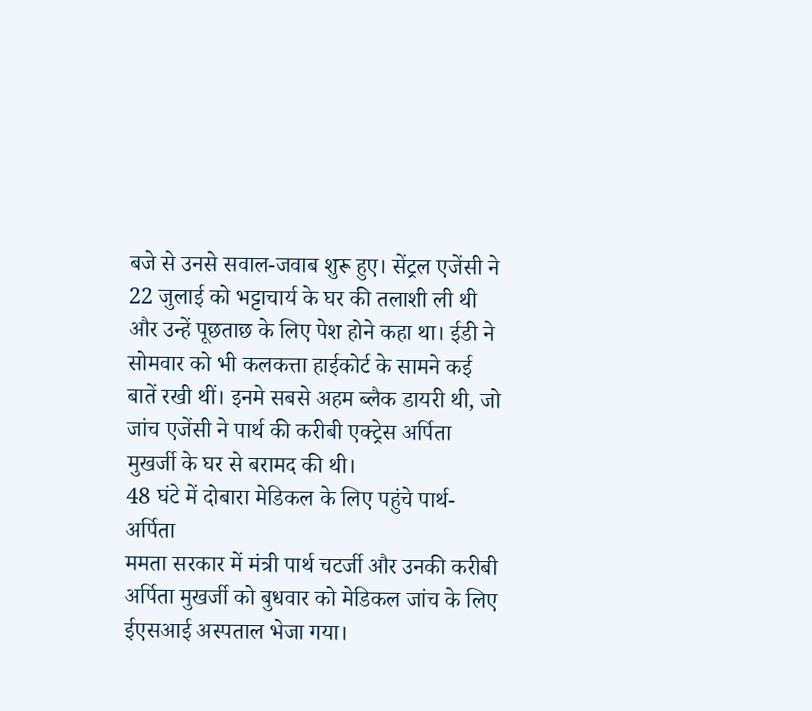बजे से उनसे सवाल-जवाब शुरू हुए। सेंट्रल एजेंसी ने 22 जुलाई को भट्टाचार्य के घर की तलाशी ली थी और उन्हें पूछताछ के लिए पेश होने कहा था। ईडी ने सोमवार को भी कलकत्ता हाईकोर्ट के सामने कई बातें रखी थीं। इनमे सबसे अहम ब्लैक डायरी थी, जो जांच एजेंसी ने पार्थ की करीबी एक्ट्रेस अर्पिता मुखर्जी के घर से बरामद की थी।
48 घंटे में दोबारा मेडिकल के लिए पहुंचे पार्थ-अर्पिता
ममता सरकार में मंत्री पार्थ चटर्जी और उनकी करीबी अर्पिता मुखर्जी को बुधवार को मेडिकल जांच के लिए ईएसआई अस्पताल भेजा गया।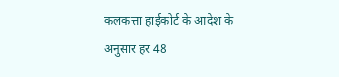कलकत्ता हाईकोर्ट के आदेश के अनुसार हर 48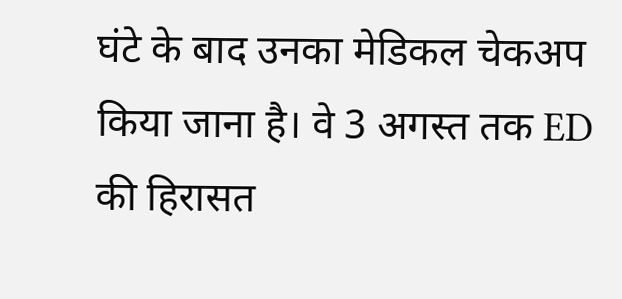घंटे के बाद उनका मेडिकल चेकअप किया जाना है। वे 3 अगस्त तक ED की हिरासत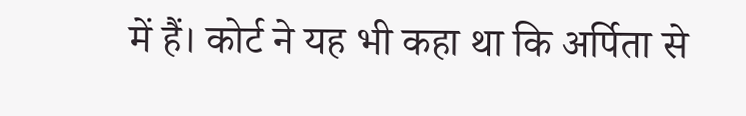में हैं। कोर्ट ने यह भी कहा था कि अर्पिता से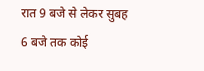रात 9 बजे से लेकर सुबह 6 बजे तक कोई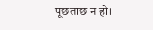पूछताछ न हो।